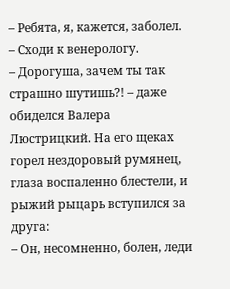– Ребята, я, кажется, заболел.
– Сходи к венерологу.
– Дорогуша, зачем ты так страшно шутишь?! – даже обиделся Валера Люстрицкий. На его щеках горел нездоровый румянец, глаза воспаленно блестели, и рыжий рыцарь вступился за друга:
– Он, несомненно, болен, леди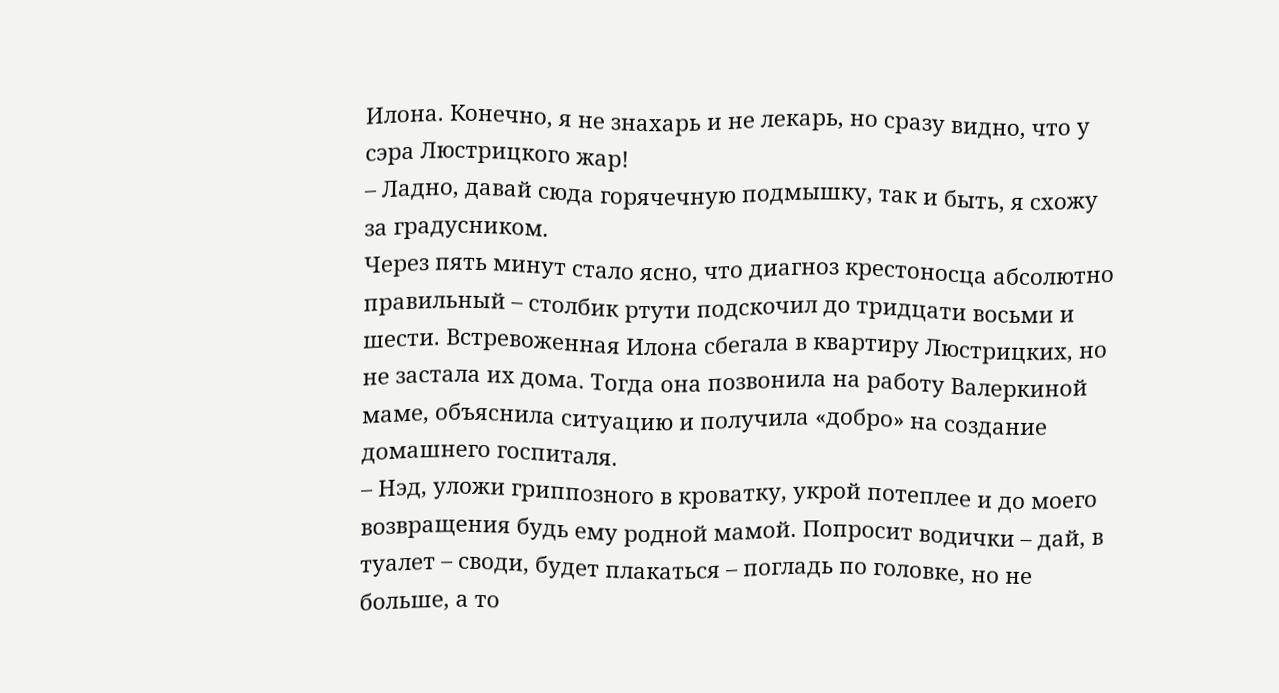Илона. Конечно, я не знахарь и не лекарь, но сразу видно, что у сэра Люстрицкого жар!
– Ладно, давай сюда горячечную подмышку, так и быть, я схожу за градусником.
Через пять минут стало ясно, что диагноз крестоносца абсолютно правильный – столбик ртути подскочил до тридцати восьми и шести. Встревоженная Илона сбегала в квартиру Люстрицких, но не застала их дома. Тогда она позвонила на работу Валеркиной маме, объяснила ситуацию и получила «добро» на создание домашнего госпиталя.
– Нэд, уложи гриппозного в кроватку, укрой потеплее и до моего возвращения будь ему родной мамой. Попросит водички – дай, в туалет – своди, будет плакаться – погладь по головке, но не больше, а то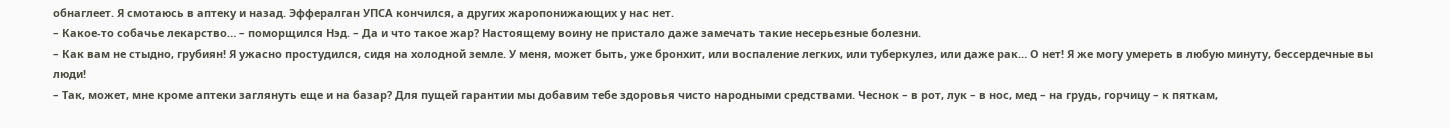обнаглеет. Я смотаюсь в аптеку и назад. Эффералган УПСА кончился, а других жаропонижающих у нас нет.
– Какое-то собачье лекарство… – поморщился Нэд. – Да и что такое жар? Настоящему воину не пристало даже замечать такие несерьезные болезни.
– Как вам не стыдно, грубиян! Я ужасно простудился, сидя на холодной земле. У меня, может быть, уже бронхит, или воспаление легких, или туберкулез, или даже рак… О нет! Я же могу умереть в любую минуту, бессердечные вы люди!
– Так, может, мне кроме аптеки заглянуть еще и на базар? Для пущей гарантии мы добавим тебе здоровья чисто народными средствами. Чеснок – в рот, лук – в нос, мед – на грудь, горчицу – к пяткам,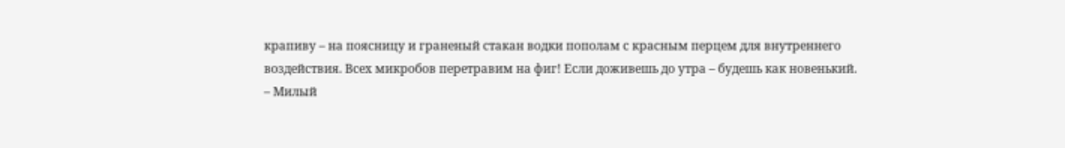крапиву – на поясницу и граненый стакан водки пополам с красным перцем для внутреннего воздействия. Всех микробов перетравим на фиг! Если доживешь до утра – будешь как новенький.
– Милый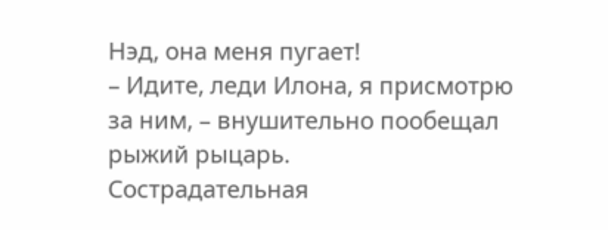Нэд, она меня пугает!
– Идите, леди Илона, я присмотрю за ним, – внушительно пообещал рыжий рыцарь.
Сострадательная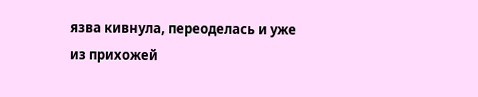язва кивнула, переоделась и уже из прихожей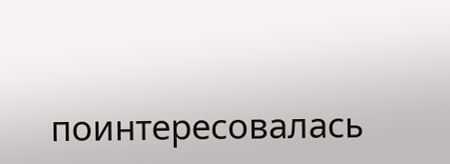поинтересовалась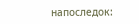напоследок: